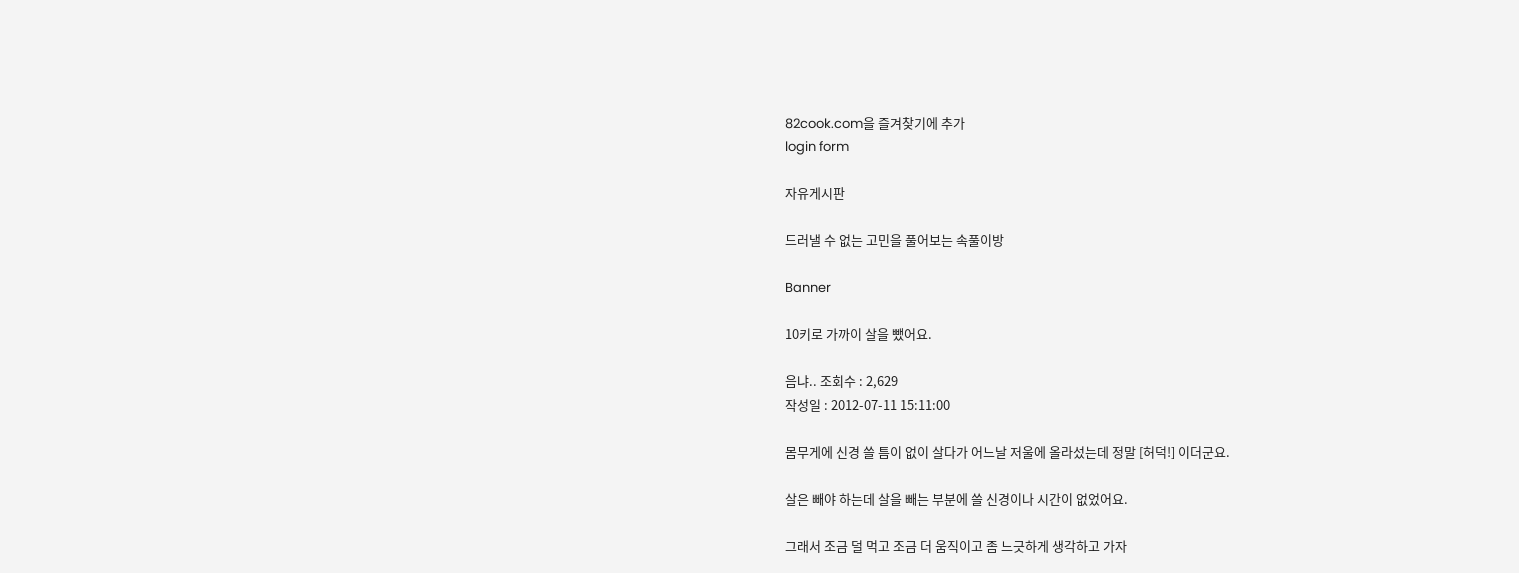82cook.com을 즐겨찾기에 추가
login form

자유게시판

드러낼 수 없는 고민을 풀어보는 속풀이방

Banner

10키로 가까이 살을 뺐어요.

음냐.. 조회수 : 2,629
작성일 : 2012-07-11 15:11:00

몸무게에 신경 쓸 틈이 없이 살다가 어느날 저울에 올라섰는데 정말 [허덕!] 이더군요.

살은 빼야 하는데 살을 빼는 부분에 쓸 신경이나 시간이 없었어요.

그래서 조금 덜 먹고 조금 더 움직이고 좀 느긋하게 생각하고 가자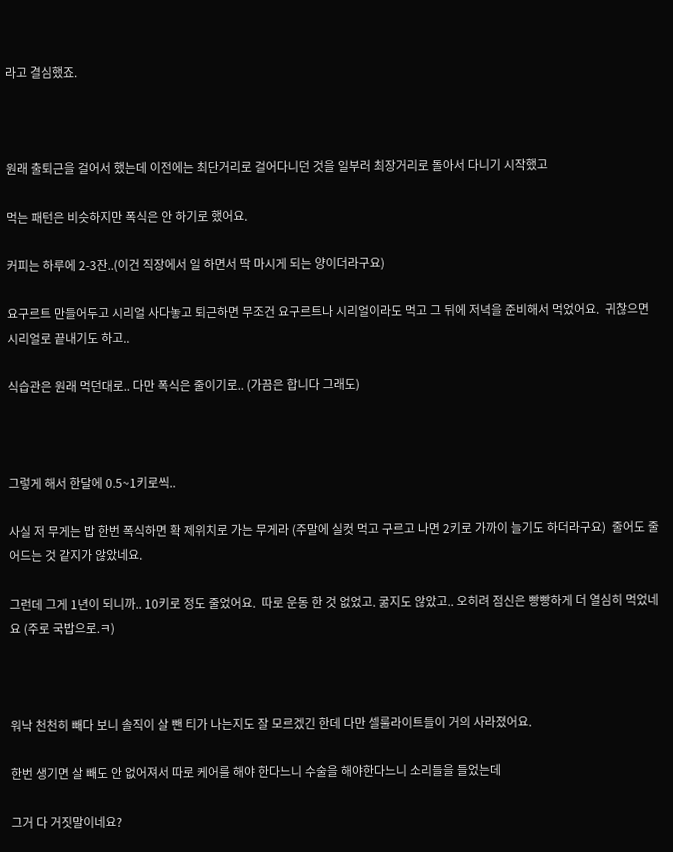라고 결심했죠.



원래 출퇴근을 걸어서 했는데 이전에는 최단거리로 걸어다니던 것을 일부러 최장거리로 돌아서 다니기 시작했고

먹는 패턴은 비슷하지만 폭식은 안 하기로 했어요.

커피는 하루에 2-3잔..(이건 직장에서 일 하면서 딱 마시게 되는 양이더라구요)

요구르트 만들어두고 시리얼 사다놓고 퇴근하면 무조건 요구르트나 시리얼이라도 먹고 그 뒤에 저녁을 준비해서 먹었어요.  귀찮으면 시리얼로 끝내기도 하고..

식습관은 원래 먹던대로.. 다만 폭식은 줄이기로.. (가끔은 합니다 그래도)



그렇게 해서 한달에 0.5~1키로씩..

사실 저 무게는 밥 한번 폭식하면 확 제위치로 가는 무게라 (주말에 실컷 먹고 구르고 나면 2키로 가까이 늘기도 하더라구요)  줄어도 줄어드는 것 같지가 않았네요.

그런데 그게 1년이 되니까.. 10키로 정도 줄었어요.  따로 운동 한 것 없었고. 굶지도 않았고.. 오히려 점신은 빵빵하게 더 열심히 먹었네요 (주로 국밥으로.ㅋ)



워낙 천천히 빼다 보니 솔직이 살 뺀 티가 나는지도 잘 모르겠긴 한데 다만 셀룰라이트들이 거의 사라졌어요.

한번 생기면 살 빼도 안 없어져서 따로 케어를 해야 한다느니 수술을 해야한다느니 소리들을 들었는데

그거 다 거짓말이네요?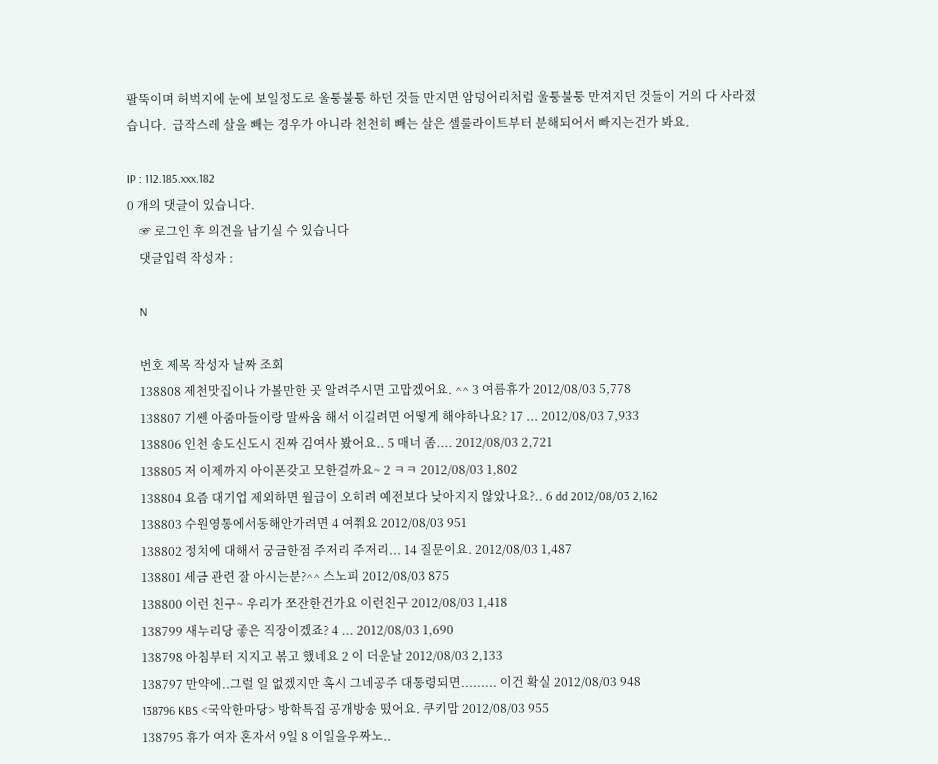팔뚝이며 허벅지에 눈에 보일정도로 울퉁불퉁 하던 것들 만지면 암덩어리처럼 울퉁불퉁 만져지던 것들이 거의 다 사라졌습니다.  급작스레 살을 빼는 경우가 아니라 천천히 빼는 살은 셀룰라이트부터 분해되어서 빠지는건가 봐요.

IP : 112.185.xxx.182
0 개의 댓글이 있습니다.
    ☞ 로그인 후 의견을 남기실 수 있습니다
    댓글입력 작성자 :

    N

    번호 제목 작성자 날짜 조회
    138808 제천맛집이나 가볼만한 곳 알려주시면 고맙겠어요. ^^ 3 여름휴가 2012/08/03 5,778
    138807 기쎈 아줌마들이랑 말싸움 해서 이길려면 어떻게 해야하나요? 17 ... 2012/08/03 7,933
    138806 인천 송도신도시 진짜 김여사 봤어요.. 5 매너 좀.... 2012/08/03 2,721
    138805 저 이제까지 아이폰갖고 모한걸까요~ 2 ㅋㅋ 2012/08/03 1,802
    138804 요즘 대기업 제외하면 월급이 오히려 예전보다 낮아지지 않았나요?.. 6 dd 2012/08/03 2,162
    138803 수원영통에서동해안가려면 4 여쭤요 2012/08/03 951
    138802 정치에 대해서 궁금한점 주저리 주저리... 14 질문이요. 2012/08/03 1,487
    138801 세금 관련 잘 아시는분?^^ 스노피 2012/08/03 875
    138800 이런 친구~ 우리가 쪼잔한건가요 이런친구 2012/08/03 1,418
    138799 새누리당 좋은 직장이겠죠? 4 ... 2012/08/03 1,690
    138798 아침부터 지지고 볶고 했네요 2 이 더운날 2012/08/03 2,133
    138797 만약에..그럴 일 없겠지만 혹시 그네공주 대통령되면......... 이건 확실 2012/08/03 948
    138796 KBS <국악한마당> 방학특집 공개방송 떴어요. 쿠키맘 2012/08/03 955
    138795 휴가 여자 혼자서 9일 8 이일을우짜노..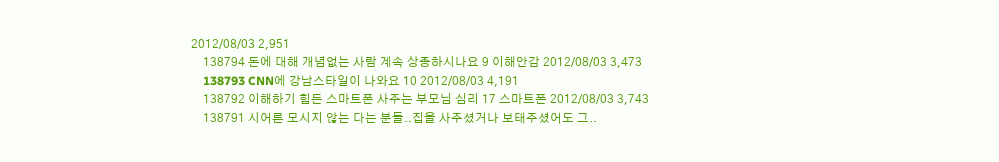2012/08/03 2,951
    138794 돈에 대해 개념없는 사람 계속 상종하시나요 9 이해안감 2012/08/03 3,473
    138793 CNN에 강남스타일이 나와요 10 2012/08/03 4,191
    138792 이해하기 힘든 스마트폰 사주는 부모님 심리 17 스마트폰 2012/08/03 3,743
    138791 시어른 모시지 않는 다는 분들..집을 사주셨거나 보태주셨어도 그..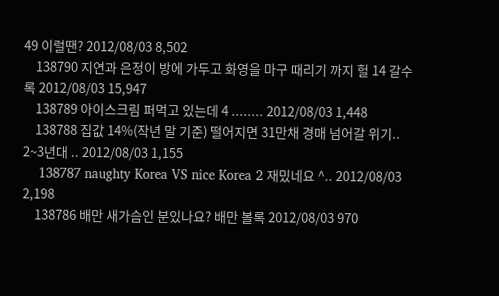49 이럴땐? 2012/08/03 8,502
    138790 지연과 은정이 방에 가두고 화영을 마구 때리기 까지 헐 14 갈수록 2012/08/03 15,947
    138789 아이스크림 퍼먹고 있는데 4 ........ 2012/08/03 1,448
    138788 집값 14%(작년 말 기준) 떨어지면 31만채 경매 넘어갈 위기.. 2~3년대 .. 2012/08/03 1,155
    138787 naughty Korea VS nice Korea 2 재밌네요 ^.. 2012/08/03 2,198
    138786 배만 새가슴인 분있나요? 배만 볼록 2012/08/03 970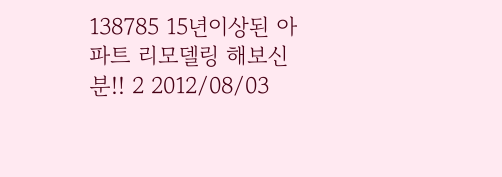138785 15년이상된 아파트 리모델링 해보신분!! 2 2012/08/03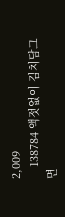2,009
    138784 액젓없이 김치담그면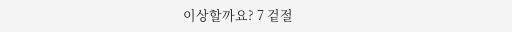이상할까요? 7 겉절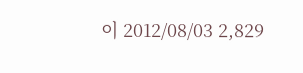이 2012/08/03 2,829